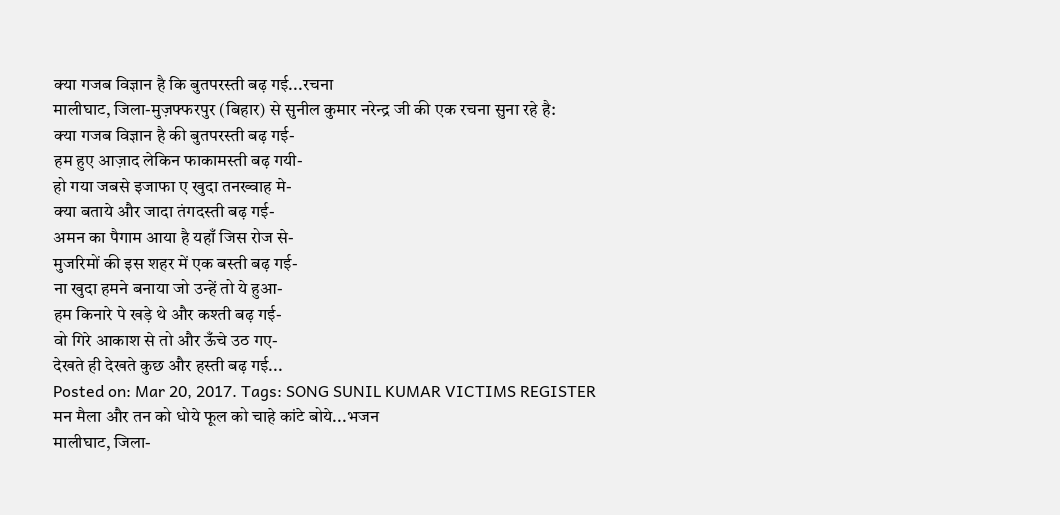क्या गजब विज्ञान है कि बुतपरस्ती बढ़ गई...रचना
मालीघाट, जिला-मुज़फ्फरपुर (बिहार) से सुनील कुमार नरेन्द्र जी की एक रचना सुना रहे है:
क्या गजब विज्ञान है की बुतपरस्ती बढ़ गई-
हम हुए आज़ाद लेकिन फाकामस्ती बढ़ गयी-
हो गया जबसे इजाफा ए खुदा तनख्वाह मे-
क्या बताये और जादा तंगदस्ती बढ़ गई-
अमन का पैगाम आया है यहाँ जिस रोज से-
मुजरिमों की इस शहर में एक बस्ती बढ़ गई-
ना खुदा हमने बनाया जो उन्हें तो ये हुआ-
हम किनारे पे खड़े थे और कश्ती बढ़ गई-
वो गिरे आकाश से तो और ऊँचे उठ गए-
देखते ही देखते कुछ और हस्ती बढ़ गई...
Posted on: Mar 20, 2017. Tags: SONG SUNIL KUMAR VICTIMS REGISTER
मन मैला और तन को धोये फूल को चाहे कांटे बोये...भजन
मालीघाट, जिला-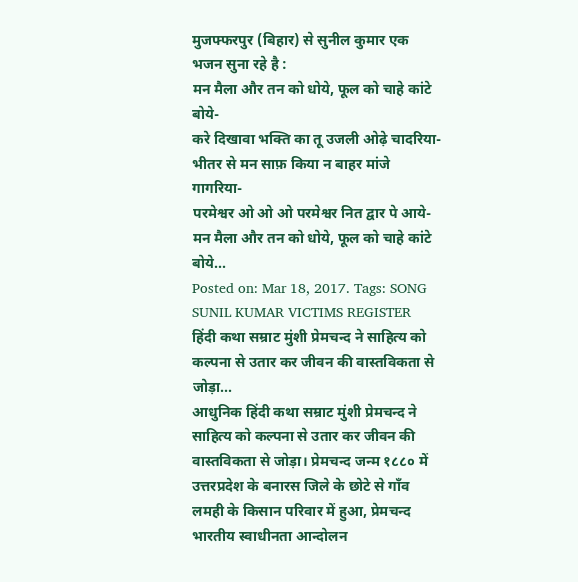मुजफ्फरपुर (बिहार) से सुनील कुमार एक भजन सुना रहे है :
मन मैला और तन को धोये, फूल को चाहे कांटे बोये-
करे दिखावा भक्ति का तू उजली ओढ़े चादरिया-
भीतर से मन साफ़ किया न बाहर मांजे गागरिया-
परमेश्वर ओ ओ ओ परमेश्वर नित द्वार पे आये-
मन मैला और तन को धोये, फूल को चाहे कांटे बोये...
Posted on: Mar 18, 2017. Tags: SONG SUNIL KUMAR VICTIMS REGISTER
हिंदी कथा सम्राट मुंशी प्रेमचन्द ने साहित्य को कल्पना से उतार कर जीवन की वास्तविकता से जोड़ा...
आधुनिक हिंदी कथा सम्राट मुंशी प्रेमचन्द ने साहित्य को कल्पना से उतार कर जीवन की वास्तविकता से जोड़ा। प्रेमचन्द जन्म १८८० में उत्तरप्रदेश के बनारस जिले के छोटे से गाँव लमही के किसान परिवार में हुआ, प्रेमचन्द भारतीय स्वाधीनता आन्दोलन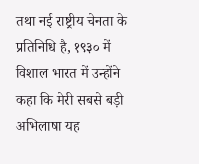तथा नई राष्ट्रीय चेनता के प्रतिनिधि है, १९३० में विशाल भारत में उन्होंने कहा कि मेरी सबसे बड़ी अभिलाषा यह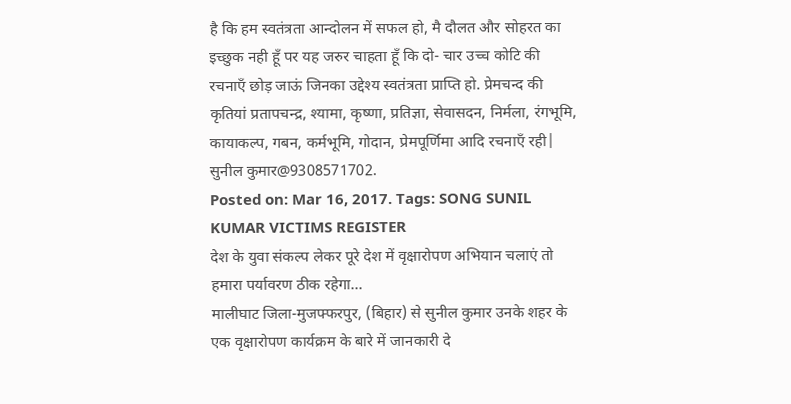है कि हम स्वतंत्रता आन्दोलन में सफल हो, मै दौलत और सोहरत का इच्छुक नही हूँ पर यह जरुर चाहता हूँ कि दो- चार उच्च कोटि की रचनाएँ छोड़ जाऊं जिनका उद्देश्य स्वतंत्रता प्राप्ति हो. प्रेमचन्द की कृतियां प्रतापचन्द्र, श्यामा, कृष्णा, प्रतिज्ञा, सेवासदन, निर्मला, रंगभूमि, कायाकल्प, गबन, कर्मभूमि, गोदान, प्रेमपूर्णिमा आदि रचनाएँ रही| सुनील कुमार@9308571702.
Posted on: Mar 16, 2017. Tags: SONG SUNIL KUMAR VICTIMS REGISTER
देश के युवा संकल्प लेकर पूरे देश में वृक्षारोपण अभियान चलाएं तो हमारा पर्यावरण ठीक रहेगा...
मालीघाट जिला-मुजफ्फरपुर, (बिहार) से सुनील कुमार उनके शहर के एक वृक्षारोपण कार्यक्रम के बारे में जानकारी दे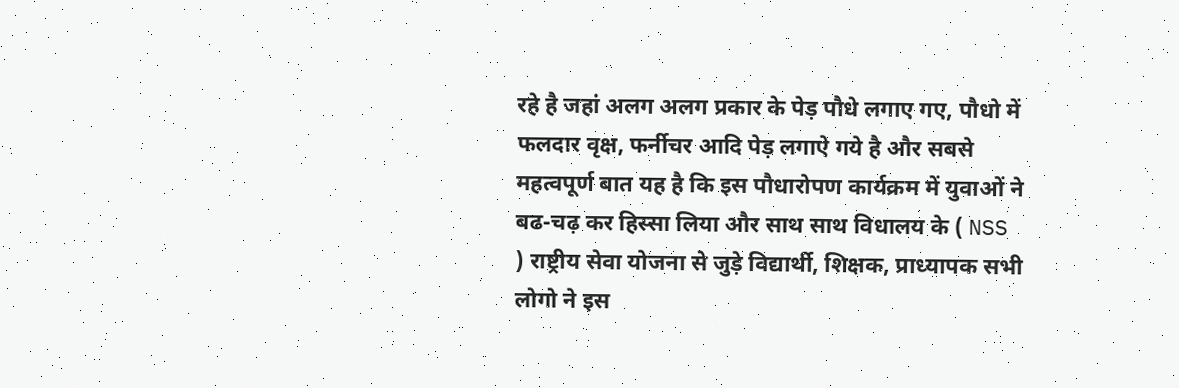रहे है जहां अलग अलग प्रकार के पेड़ पौधे लगाए गए, पौधो में फलदार वृक्ष, फर्नीचर आदि पेड़ लगाऐ गये है और सबसे महत्वपूर्ण बात यह है कि इस पौधारोपण कार्यक्रम में युवाओं ने बढ-चढ़ कर हिस्सा लिया और साथ साथ विधालय के ( NSS ) राष्ट्रीय सेवा योजना से जुड़े विद्यार्थी, शिक्षक, प्राध्यापक सभी लोगो ने इस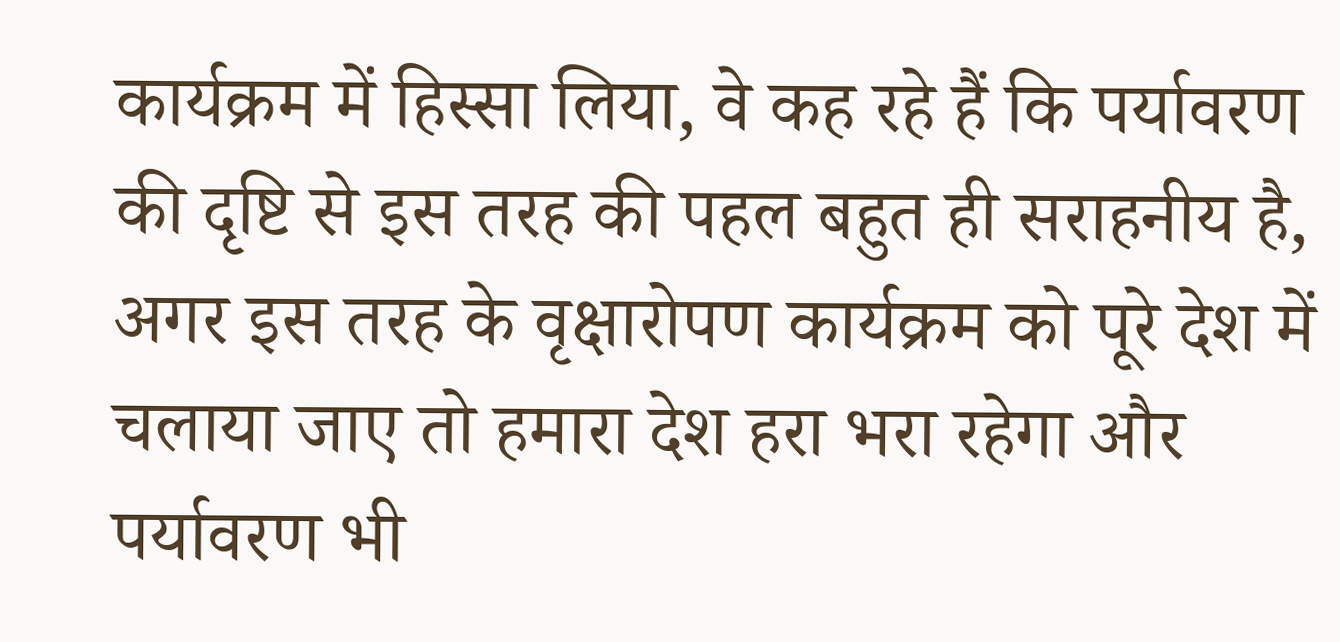कार्यक्रम में हिस्सा लिया, वे कह रहे हैं कि पर्यावरण की दृष्टि से इस तरह की पहल बहुत ही सराहनीय है, अगर इस तरह के वृक्षारोपण कार्यक्रम को पूरे देश में चलाया जाए तो हमारा देश हरा भरा रहेगा और पर्यावरण भी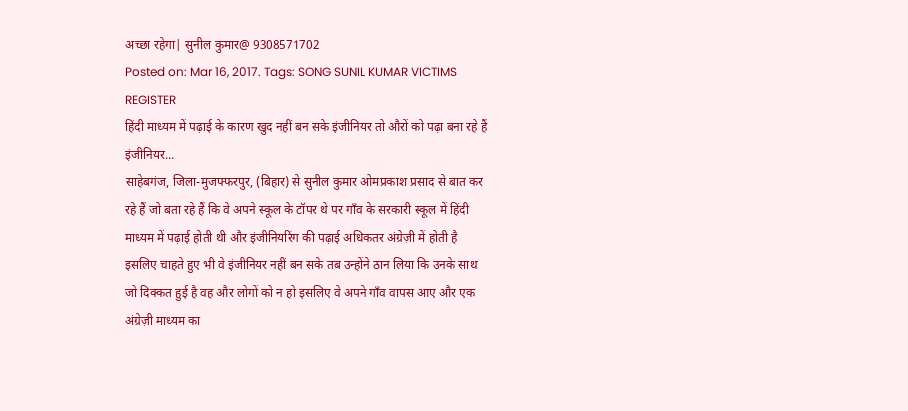अच्छा रहेगा| सुनील कुमार@ 9308571702
Posted on: Mar 16, 2017. Tags: SONG SUNIL KUMAR VICTIMS REGISTER
हिंदी माध्यम में पढ़ाई के कारण खुद नहीं बन सके इंजीनियर तो औरों को पढ़ा बना रहे हैं इंजीनियर...
साहेबगंज, जिला-मुजफ्फरपुर, (बिहार) से सुनील कुमार ओमप्रकाश प्रसाद से बात कर रहे हैं जो बता रहे हैं कि वे अपने स्कूल के टॉपर थे पर गाँव के सरकारी स्कूल में हिंदी माध्यम में पढ़ाई होती थी और इंजीनियरिंग की पढ़ाई अधिकतर अंग्रेज़ी में होती है इसलिए चाहते हुए भी वे इंजीनियर नहीं बन सके तब उन्होंने ठान लिया कि उनके साथ जो दिक्कत हुई है वह और लोगों को न हो इसलिए वे अपने गाँव वापस आए और एक अंग्रेज़ी माध्यम का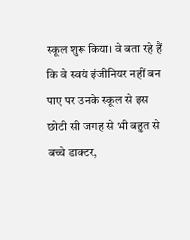स्कूल शुरू किया। वे बता रहे हैं कि वे स्वयं इंजीनियर नहीं बन पाए पर उनके स्कूल से इस छोटी सी जगह से भी बहुत से बच्चे डाक्टर,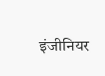इंजीनियर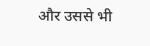और उससे भी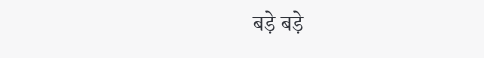बड़े बड़े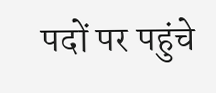पदों पर पहुंचे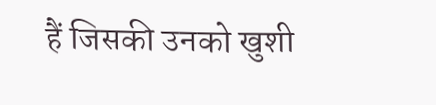हैं जिसकी उनको खुशी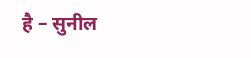है – सुनील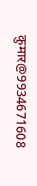कुमार@9934671608